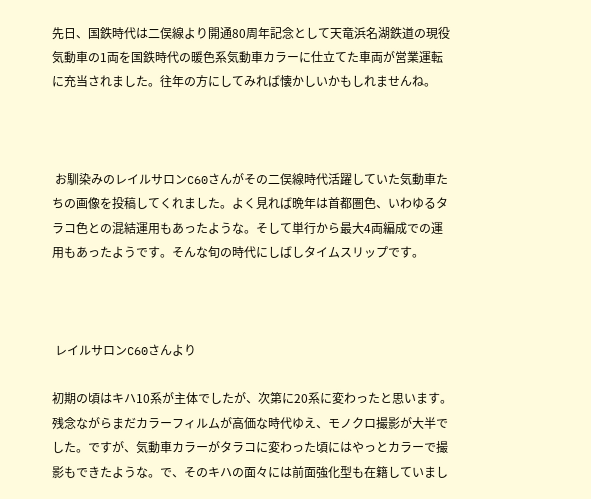先日、国鉄時代は二俣線より開通80周年記念として天竜浜名湖鉄道の現役気動車の1両を国鉄時代の暖色系気動車カラーに仕立てた車両が営業運転に充当されました。往年の方にしてみれば懐かしいかもしれませんね。



 お馴染みのレイルサロンC60さんがその二俣線時代活躍していた気動車たちの画像を投稿してくれました。よく見れば晩年は首都圏色、いわゆるタラコ色との混結運用もあったような。そして単行から最大4両編成での運用もあったようです。そんな旬の時代にしばしタイムスリップです。



 レイルサロンC60さんより

初期の頃はキハ10系が主体でしたが、次第に20系に変わったと思います。残念ながらまだカラーフィルムが高価な時代ゆえ、モノクロ撮影が大半でした。ですが、気動車カラーがタラコに変わった頃にはやっとカラーで撮影もできたような。で、そのキハの面々には前面強化型も在籍していまし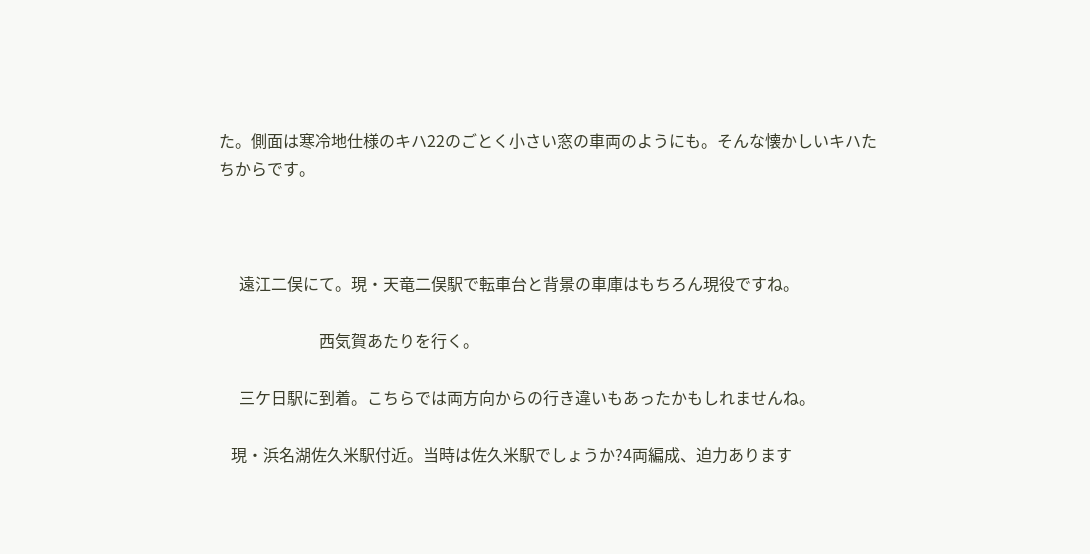た。側面は寒冷地仕様のキハ22のごとく小さい窓の車両のようにも。そんな懐かしいキハたちからです。



     遠江二俣にて。現・天竜二俣駅で転車台と背景の車庫はもちろん現役ですね。

                         西気賀あたりを行く。

     三ケ日駅に到着。こちらでは両方向からの行き違いもあったかもしれませんね。

   現・浜名湖佐久米駅付近。当時は佐久米駅でしょうか?4両編成、迫力あります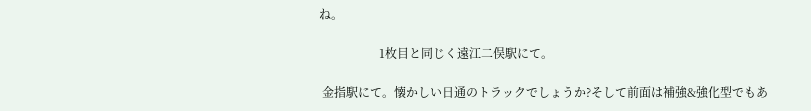ね。

                    1枚目と同じく遠江二俣駅にて。

 金指駅にて。懐かしい日通のトラックでしょうか?そして前面は補強&強化型でもあ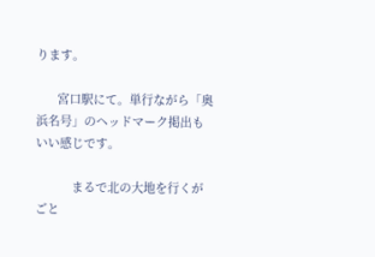ります。

       宮口駅にて。単行ながら「奥浜名号」のヘッドマーク掲出もいい感じです。

            まるで北の大地を行くがごと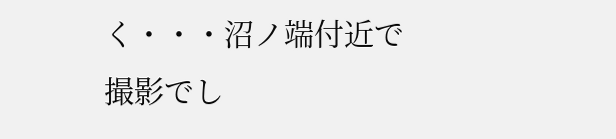く・・・沼ノ端付近で撮影でし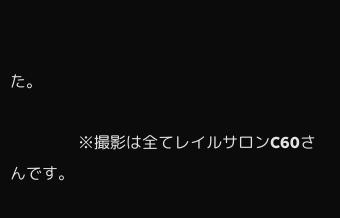た。

                 ※撮影は全てレイルサロンC60さんです。